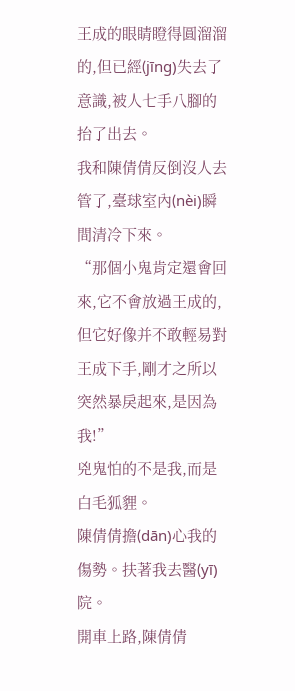王成的眼睛瞪得圓溜溜的,但已經(jīng)失去了意識,被人七手八腳的抬了出去。
我和陳倩倩反倒沒人去管了,臺球室內(nèi)瞬間清冷下來。
“那個小鬼肯定還會回來,它不會放過王成的,但它好像并不敢輕易對王成下手,剛才之所以突然暴戾起來,是因為我!”
兇鬼怕的不是我,而是白毛狐貍。
陳倩倩擔(dān)心我的傷勢。扶著我去醫(yī)院。
開車上路,陳倩倩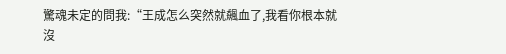驚魂未定的問我:“王成怎么突然就飆血了,我看你根本就沒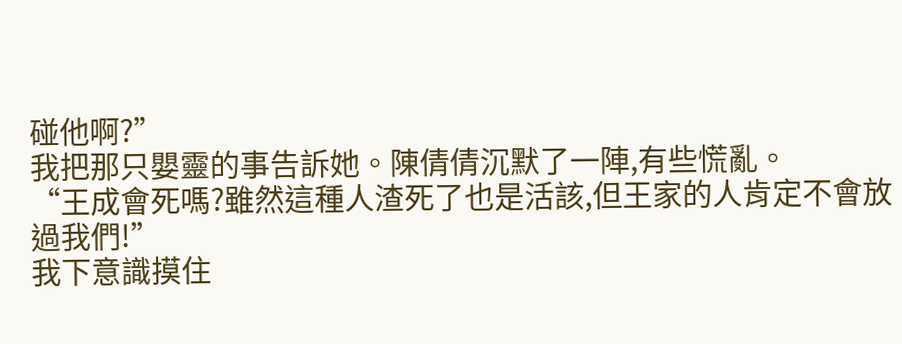碰他啊?”
我把那只嬰靈的事告訴她。陳倩倩沉默了一陣,有些慌亂。
“王成會死嗎?雖然這種人渣死了也是活該,但王家的人肯定不會放過我們!”
我下意識摸住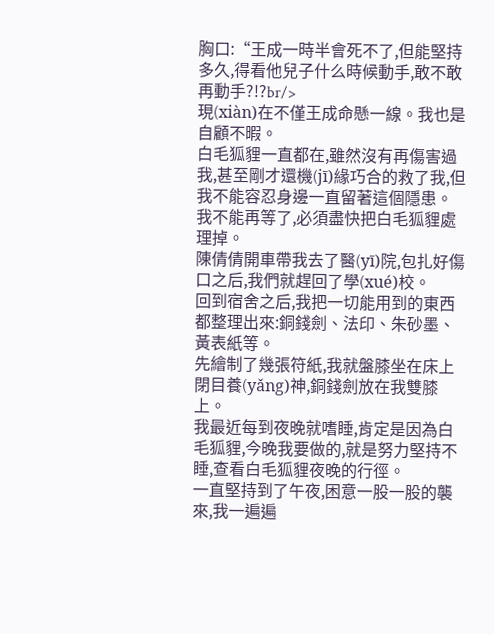胸口:“王成一時半會死不了,但能堅持多久,得看他兒子什么時候動手,敢不敢再動手?!?br/>
現(xiàn)在不僅王成命懸一線。我也是自顧不暇。
白毛狐貍一直都在,雖然沒有再傷害過我,甚至剛才還機(jī)緣巧合的救了我,但我不能容忍身邊一直留著這個隱患。
我不能再等了,必須盡快把白毛狐貍處理掉。
陳倩倩開車帶我去了醫(yī)院,包扎好傷口之后,我們就趕回了學(xué)校。
回到宿舍之后,我把一切能用到的東西都整理出來:銅錢劍、法印、朱砂墨、黃表紙等。
先繪制了幾張符紙,我就盤膝坐在床上閉目養(yǎng)神,銅錢劍放在我雙膝上。
我最近每到夜晚就嗜睡,肯定是因為白毛狐貍,今晚我要做的,就是努力堅持不睡,查看白毛狐貍夜晚的行徑。
一直堅持到了午夜,困意一股一股的襲來,我一遍遍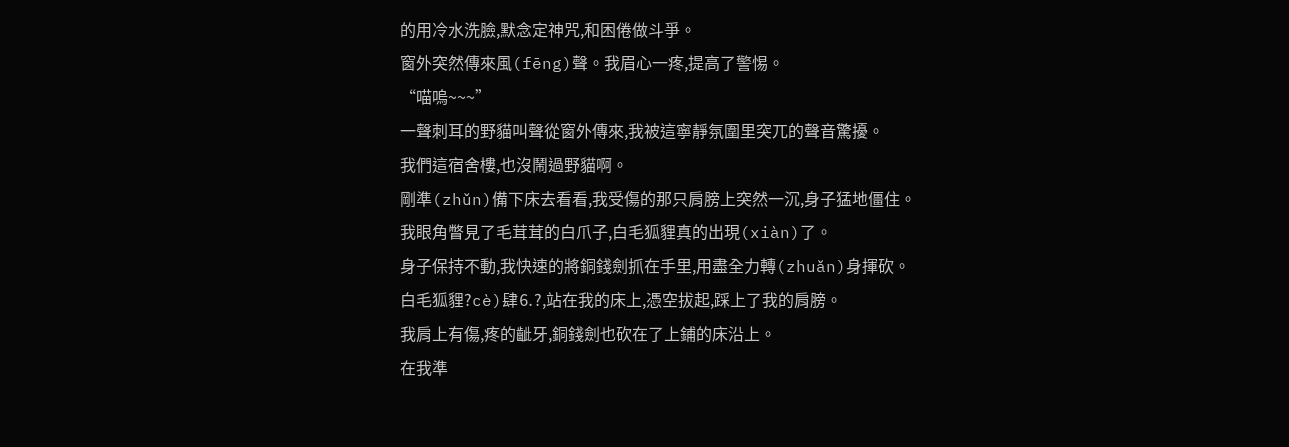的用冷水洗臉,默念定神咒,和困倦做斗爭。
窗外突然傳來風(fēng)聲。我眉心一疼,提高了警惕。
“喵嗚~~~”
一聲刺耳的野貓叫聲從窗外傳來,我被這寧靜氛圍里突兀的聲音驚擾。
我們這宿舍樓,也沒鬧過野貓啊。
剛準(zhǔn)備下床去看看,我受傷的那只肩膀上突然一沉,身子猛地僵住。
我眼角瞥見了毛茸茸的白爪子,白毛狐貍真的出現(xiàn)了。
身子保持不動,我快速的將銅錢劍抓在手里,用盡全力轉(zhuǎn)身揮砍。
白毛狐貍?cè)肆⒍?,站在我的床上,憑空拔起,踩上了我的肩膀。
我肩上有傷,疼的齜牙,銅錢劍也砍在了上鋪的床沿上。
在我準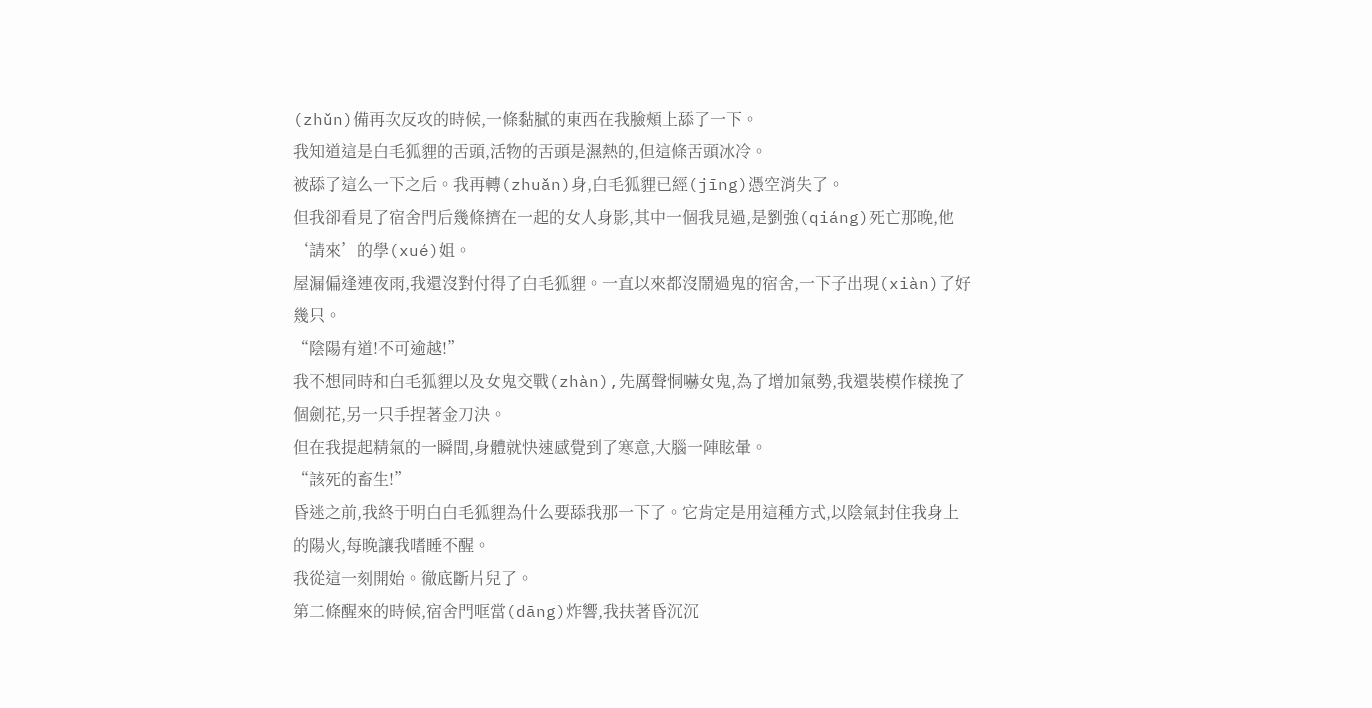(zhǔn)備再次反攻的時候,一條黏膩的東西在我臉頰上舔了一下。
我知道這是白毛狐貍的舌頭,活物的舌頭是濕熱的,但這條舌頭冰冷。
被舔了這么一下之后。我再轉(zhuǎn)身,白毛狐貍已經(jīng)憑空消失了。
但我卻看見了宿舍門后幾條擠在一起的女人身影,其中一個我見過,是劉強(qiáng)死亡那晚,他‘請來’的學(xué)姐。
屋漏偏逢連夜雨,我還沒對付得了白毛狐貍。一直以來都沒鬧過鬼的宿舍,一下子出現(xiàn)了好幾只。
“陰陽有道!不可逾越!”
我不想同時和白毛狐貍以及女鬼交戰(zhàn),先厲聲恫嚇女鬼,為了增加氣勢,我還裝模作樣挽了個劍花,另一只手捏著金刀決。
但在我提起精氣的一瞬間,身體就快速感覺到了寒意,大腦一陣眩暈。
“該死的畜生!”
昏迷之前,我終于明白白毛狐貍為什么要舔我那一下了。它肯定是用這種方式,以陰氣封住我身上的陽火,每晚讓我嗜睡不醒。
我從這一刻開始。徹底斷片兒了。
第二條醒來的時候,宿舍門哐當(dāng)炸響,我扶著昏沉沉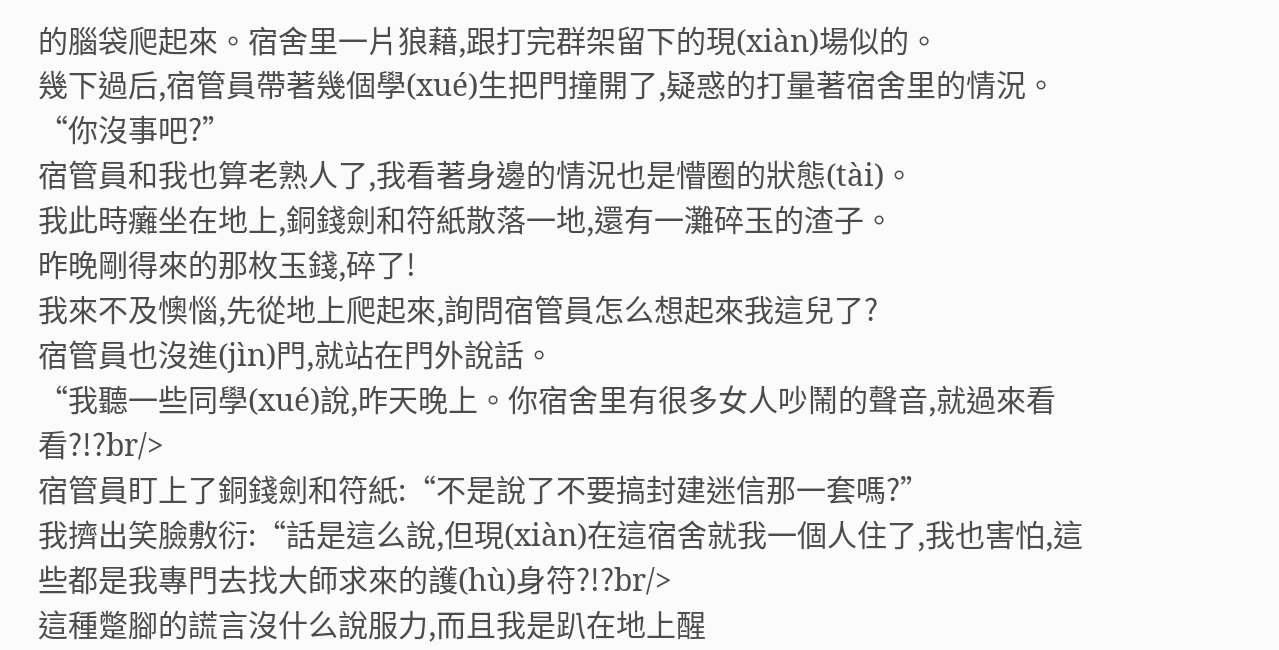的腦袋爬起來。宿舍里一片狼藉,跟打完群架留下的現(xiàn)場似的。
幾下過后,宿管員帶著幾個學(xué)生把門撞開了,疑惑的打量著宿舍里的情況。
“你沒事吧?”
宿管員和我也算老熟人了,我看著身邊的情況也是懵圈的狀態(tài)。
我此時癱坐在地上,銅錢劍和符紙散落一地,還有一灘碎玉的渣子。
昨晚剛得來的那枚玉錢,碎了!
我來不及懊惱,先從地上爬起來,詢問宿管員怎么想起來我這兒了?
宿管員也沒進(jìn)門,就站在門外說話。
“我聽一些同學(xué)說,昨天晚上。你宿舍里有很多女人吵鬧的聲音,就過來看看?!?br/>
宿管員盯上了銅錢劍和符紙:“不是說了不要搞封建迷信那一套嗎?”
我擠出笑臉敷衍:“話是這么說,但現(xiàn)在這宿舍就我一個人住了,我也害怕,這些都是我專門去找大師求來的護(hù)身符?!?br/>
這種蹩腳的謊言沒什么說服力,而且我是趴在地上醒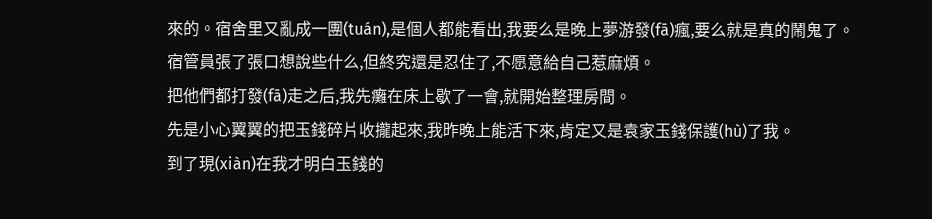來的。宿舍里又亂成一團(tuán),是個人都能看出,我要么是晚上夢游發(fā)瘋,要么就是真的鬧鬼了。
宿管員張了張口想說些什么,但終究還是忍住了,不愿意給自己惹麻煩。
把他們都打發(fā)走之后,我先癱在床上歇了一會,就開始整理房間。
先是小心翼翼的把玉錢碎片收攏起來,我昨晚上能活下來,肯定又是袁家玉錢保護(hù)了我。
到了現(xiàn)在我才明白玉錢的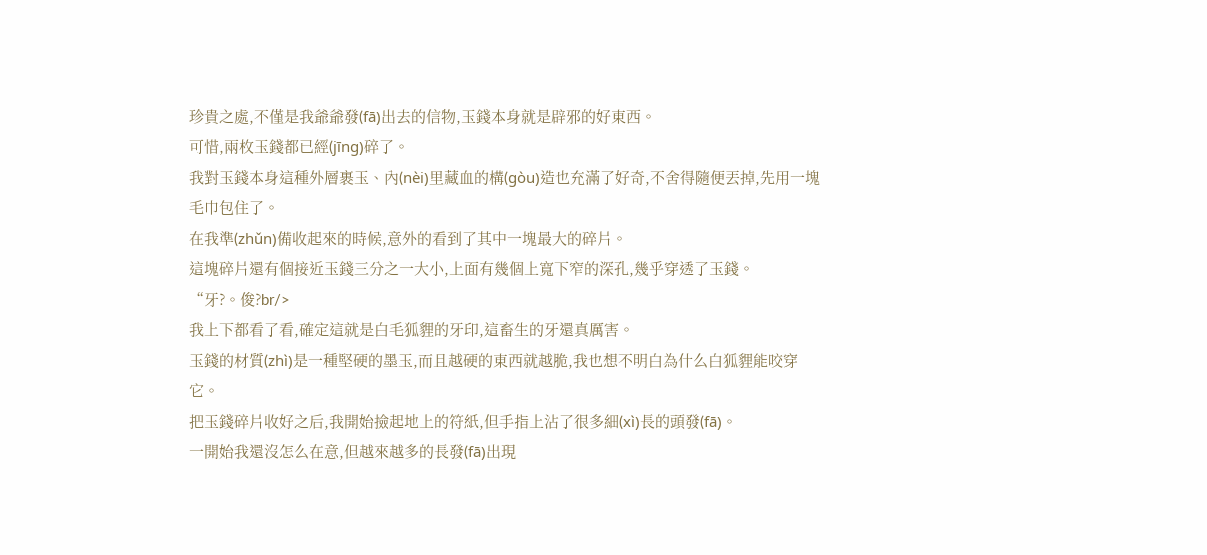珍貴之處,不僅是我爺爺發(fā)出去的信物,玉錢本身就是辟邪的好東西。
可惜,兩枚玉錢都已經(jīng)碎了。
我對玉錢本身這種外層裹玉、內(nèi)里藏血的構(gòu)造也充滿了好奇,不舍得隨便丟掉,先用一塊毛巾包住了。
在我準(zhǔn)備收起來的時候,意外的看到了其中一塊最大的碎片。
這塊碎片還有個接近玉錢三分之一大小,上面有幾個上寬下窄的深孔,幾乎穿透了玉錢。
“牙?。俊?br/>
我上下都看了看,確定這就是白毛狐貍的牙印,這畜生的牙還真厲害。
玉錢的材質(zhì)是一種堅硬的墨玉,而且越硬的東西就越脆,我也想不明白為什么白狐貍能咬穿它。
把玉錢碎片收好之后,我開始撿起地上的符紙,但手指上沾了很多細(xì)長的頭發(fā)。
一開始我還沒怎么在意,但越來越多的長發(fā)出現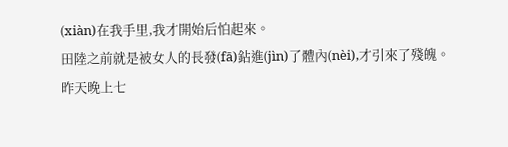(xiàn)在我手里,我才開始后怕起來。
田陸之前就是被女人的長發(fā)鉆進(jìn)了體內(nèi),才引來了殘魄。
昨天晚上七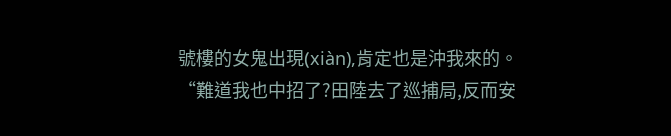號樓的女鬼出現(xiàn),肯定也是沖我來的。
“難道我也中招了?田陸去了巡捕局,反而安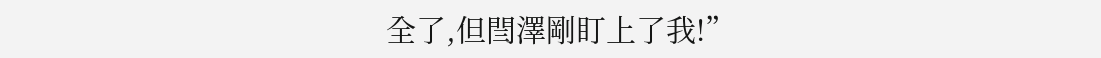全了,但閆澤剛盯上了我!”